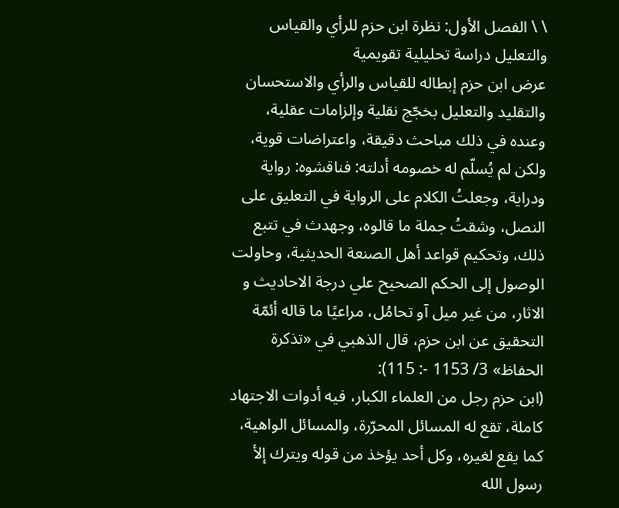\ \ الفصل الأول: نظرة ابن حزم للرأي والقياس والتعليل دراسة تحليلية تقويمية
عرض ابن حزم إبطاله للقياس والرأي والاستحسان والتقليد والتعليل بخجّج نقلية وإلزامات عقلية، وعنده في ذلك مباحث دقيقة، واعتراضات قوية، ولكن لم يُسلّم له خصومه أدلته: فناقشوه: رواية ودراية، وجعلتُ الكلام على الرواية في التعليق على النصل، وشقتُ جملة ما قالوه، وجهدث في تتبع ذلك، وتحكيم قواعد أهل الصنعة الحديثية، وحاولت الوصول إلى الحكم الصحيح علي درجة الاحاديث و الاثار، من غير ميل آو تحامُل، مراعيًا ما قاله أئمّة التحقيق عن ابن حزم، قال الذهبي في «تذکرة الحفاظ» 3/ 1153 -: 115):
(ابن حزم رجل من العلماء الكبار، فيه أدوات الاجتهاد كاملة، تقع له المسائل المحرّرة، والمسائل الواهية، كما يقع لغيره، وكل أحد يؤخذ من قوله ويترك إلأ رسول الله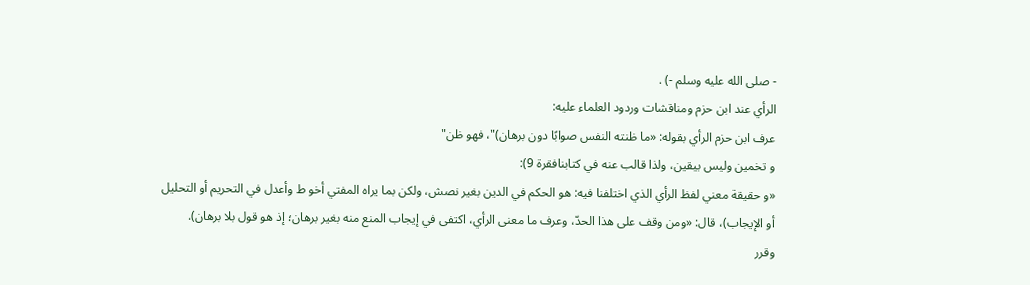- صلى الله عليه وسلم -) .
الرأي عند ابن حزم ومناقشات وردود العلماء عليه:
عرف ابن حزم الرأي بقوله: «ما ظنته النفس صوابًا دون برهان)"، فهو ظن"
و تخمين وليس بيقين، ولذا قالب عنه في کتابنافقرة 9):
«و حقيقة معني لفظ الرأي الذي اختلفنا فيه: هو الحکم في الدين بغير نصش، ولكن بما يراه المفتي أخو ط وأعدل في التحريم أو التحليل أو الإيجاب)، قال: «ومن وقف على هذا الحدّ، وعرف ما معنى الرأي، اكتفى في إيجاب المنع منه بغير برهان؛ إذ هو قول بلا برهان).
وقرر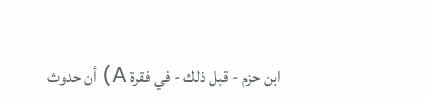ابن حزم - قبل ذلك - في فقرة A) أن حدوث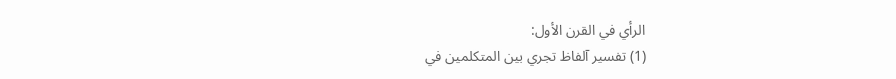الرأي في القرن الأول:
(1) تفسير آلفاظ تجري بين المتکلمين في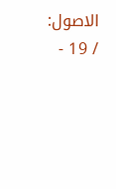الاصول: / 19 -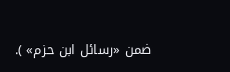ضمن «رسائل ابن حزم» ).